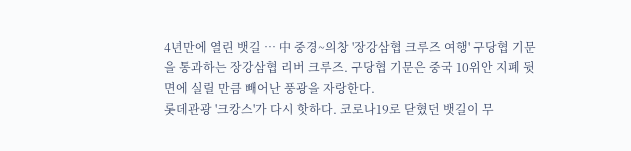4년만에 열린 뱃길 … 中 중경~의창 '장강삼협 크루즈 여행' 구당협 기문을 통과하는 장강삼협 리버 크루즈. 구당협 기문은 중국 10위안 지폐 뒷면에 실릴 만큼 빼어난 풍광을 자랑한다.
롯데관광 '크캉스'가 다시 핫하다. 코로나19로 닫혔던 뱃길이 무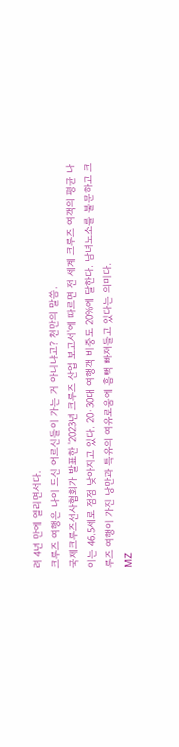려 4년 만에 열리면서다.
크루즈 여행은 나이 드신 어르신들이 가는 거 아니냐고? 천만의 말씀.
국제크루즈선사협회가 발표한 '2023년 크루즈 산업 보고서'에 따르면 전 세계 크루즈 여객의 평균 나이는 46.5세로 점점 낮아지고 있다. 20·30대 여행객 비중도 20%에 달한다. 남녀노소를 불문하고 크루즈 여행이 가진 낭만과 특유의 여유로움에 흠뻑 빠져들고 있다는 의미다.
MZ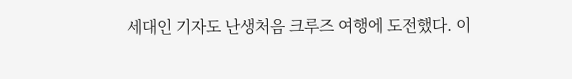세대인 기자도 난생처음 크루즈 여행에 도전했다. 이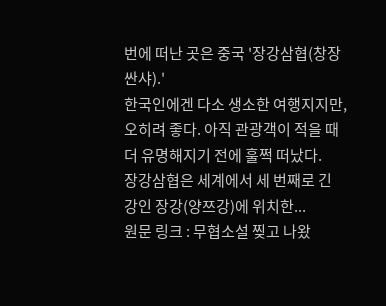번에 떠난 곳은 중국 '장강삼협(창장싼샤).'
한국인에겐 다소 생소한 여행지지만, 오히려 좋다. 아직 관광객이 적을 때 더 유명해지기 전에 훌쩍 떠났다.
장강삼협은 세계에서 세 번째로 긴 강인 장강(양쯔강)에 위치한...
원문 링크 : 무협소설 찢고 나왔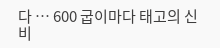다 … 600 굽이마다 태고의 신비